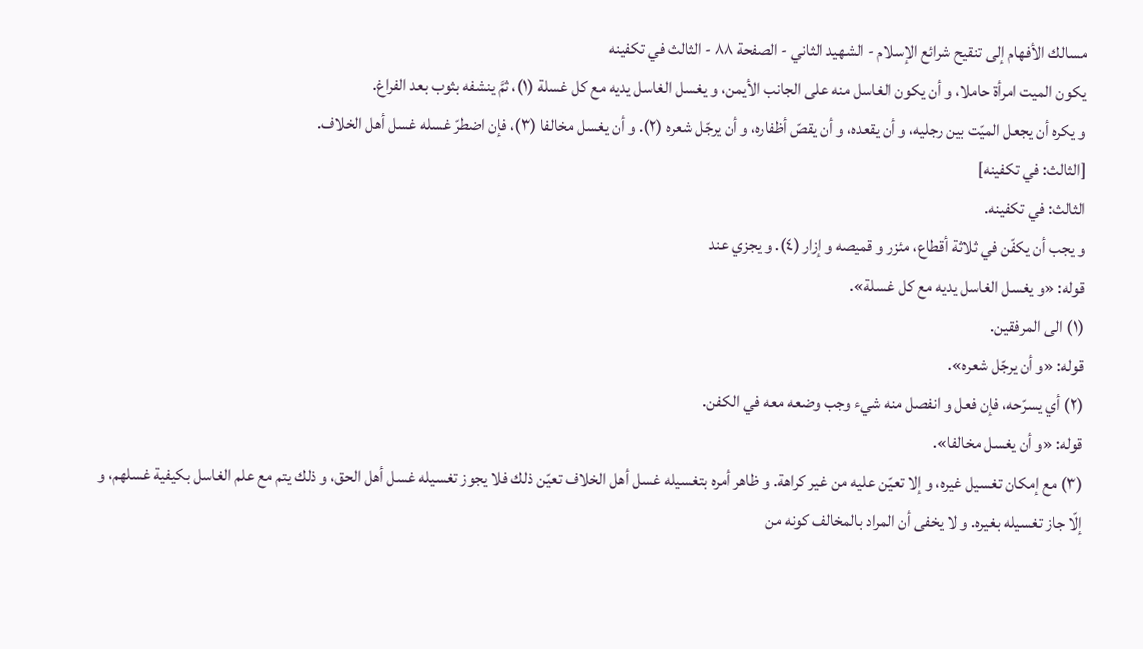مسالك الأفهام إلى تنقيح شرائع الإسلام - الشهيد الثاني - الصفحة ٨٨ - الثالث في تكفينه
يكون الميت امرأة حاملا، و أن يكون الغاسل منه على الجانب الأيمن، و يغسل الغاسل يديه مع كل غسلة (١)، ثمَّ ينشفه بثوب بعد الفراغ.
و يكره أن يجعل الميّت بين رجليه، و أن يقعده، و أن يقصّ أظفاره، و أن يرجّل شعره (٢). و أن يغسل مخالفا (٣)، فإن اضطرّ غسله غسل أهل الخلاف.
[الثالث: في تكفينه]
الثالث: في تكفينه.
و يجب أن يكفّن في ثلاثة أقطاع، مئزر و قميصه و إزار (٤). و يجزي عند
قوله: «و يغسل الغاسل يديه مع كل غسلة».
(١) الى المرفقين.
قوله: «و أن يرجّل شعره».
(٢) أي يسرّحه، فإن فعل و انفصل منه شيء وجب وضعه معه في الكفن.
قوله: «و أن يغسل مخالفا».
(٣) مع إمكان تغسيل غيره، و إلا تعيّن عليه من غير كراهة. و ظاهر أمره بتغسيله غسل أهل الخلاف تعيّن ذلك فلا يجوز تغسيله غسل أهل الحق، و ذلك يتم مع علم الغاسل بكيفية غسلهم، و إلّا جاز تغسيله بغيره. و لا يخفى أن المراد بالمخالف كونه من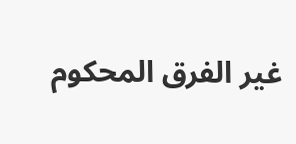غير الفرق المحكوم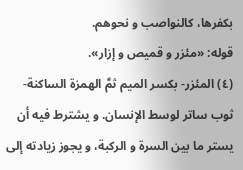بكفرها، كالنواصب و نحوهم.
قوله: «مئزر و قميص و إزار».
(٤) المئزر- بكسر الميم ثمَّ الهمزة الساكنة- ثوب ساتر لوسط الإنسان. و يشترط فيه أن يستر ما بين السرة و الركبة، و يجوز زيادته إلى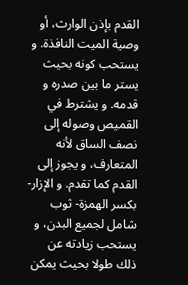القدم بإذن الوارث، أو وصية الميت النافذة. و يستحب كونه بحيث يستر ما بين صدره و قدمه. و يشترط في القميص وصوله إلى نصف الساق لأنه المتعارف، و يجوز إلى القدم كما تقدم. و الإزار- بكسر الهمزة- ثوب شامل لجميع البدن، و يستحب زيادته عن ذلك طولا بحيث يمكن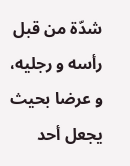شدّة من قبل رأسه و رجليه، و عرضا بحيث يجعل أحد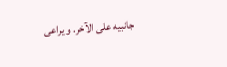جانبيه على الآخر. و يراعى